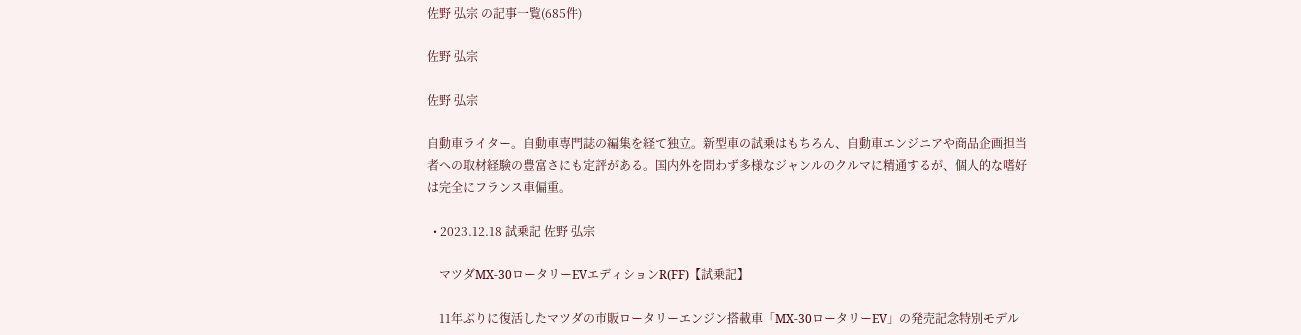佐野 弘宗 の記事一覧(685件)

佐野 弘宗

佐野 弘宗

自動車ライター。自動車専門誌の編集を経て独立。新型車の試乗はもちろん、自動車エンジニアや商品企画担当者への取材経験の豊富さにも定評がある。国内外を問わず多様なジャンルのクルマに精通するが、個人的な嗜好は完全にフランス車偏重。

  • 2023.12.18 試乗記 佐野 弘宗

    マツダMX-30ロータリーEVエディションR(FF)【試乗記】

    11年ぶりに復活したマツダの市販ロータリーエンジン搭載車「MX-30ロータリーEV」の発売記念特別モデル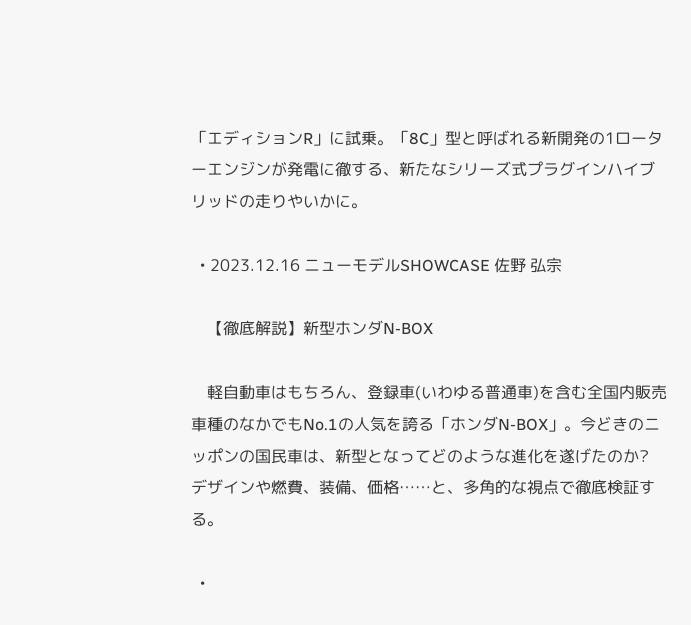「エディションR」に試乗。「8C」型と呼ばれる新開発の1ローターエンジンが発電に徹する、新たなシリーズ式プラグインハイブリッドの走りやいかに。

  • 2023.12.16 ニューモデルSHOWCASE 佐野 弘宗

    【徹底解説】新型ホンダN-BOX

    軽自動車はもちろん、登録車(いわゆる普通車)を含む全国内販売車種のなかでもNo.1の人気を誇る「ホンダN-BOX」。今どきのニッポンの国民車は、新型となってどのような進化を遂げたのか? デザインや燃費、装備、価格……と、多角的な視点で徹底検証する。

  •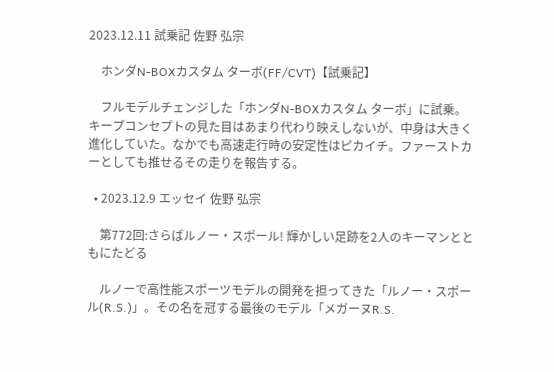2023.12.11 試乗記 佐野 弘宗

    ホンダN-BOXカスタム ターボ(FF/CVT)【試乗記】

    フルモデルチェンジした「ホンダN-BOXカスタム ターボ」に試乗。キープコンセプトの見た目はあまり代わり映えしないが、中身は大きく進化していた。なかでも高速走行時の安定性はピカイチ。ファーストカーとしても推せるその走りを報告する。

  • 2023.12.9 エッセイ 佐野 弘宗

    第772回:さらばルノー・スポール! 輝かしい足跡を2人のキーマンとともにたどる

    ルノーで高性能スポーツモデルの開発を担ってきた「ルノー・スポール(R.S.)」。その名を冠する最後のモデル「メガーヌR.S.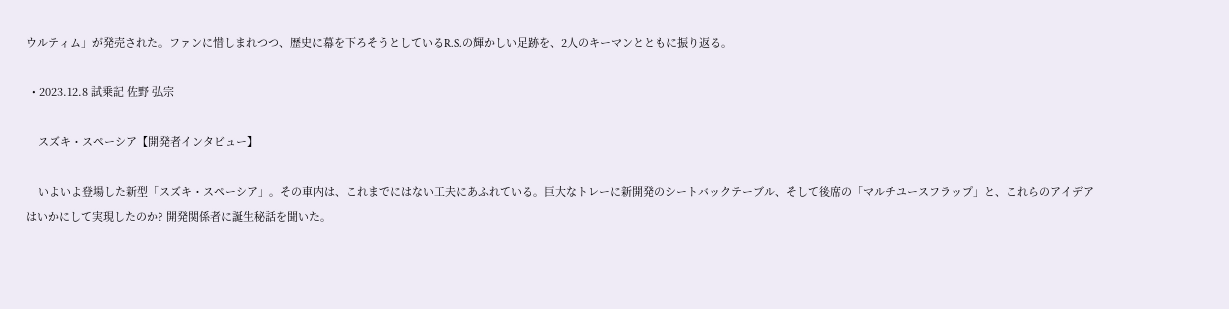ウルティム」が発売された。ファンに惜しまれつつ、歴史に幕を下ろそうとしているR.S.の輝かしい足跡を、2人のキーマンとともに振り返る。

  • 2023.12.8 試乗記 佐野 弘宗

    スズキ・スペーシア【開発者インタビュー】

    いよいよ登場した新型「スズキ・スペーシア」。その車内は、これまでにはない工夫にあふれている。巨大なトレーに新開発のシートバックテーブル、そして後席の「マルチユースフラップ」と、これらのアイデアはいかにして実現したのか? 開発関係者に誕生秘話を聞いた。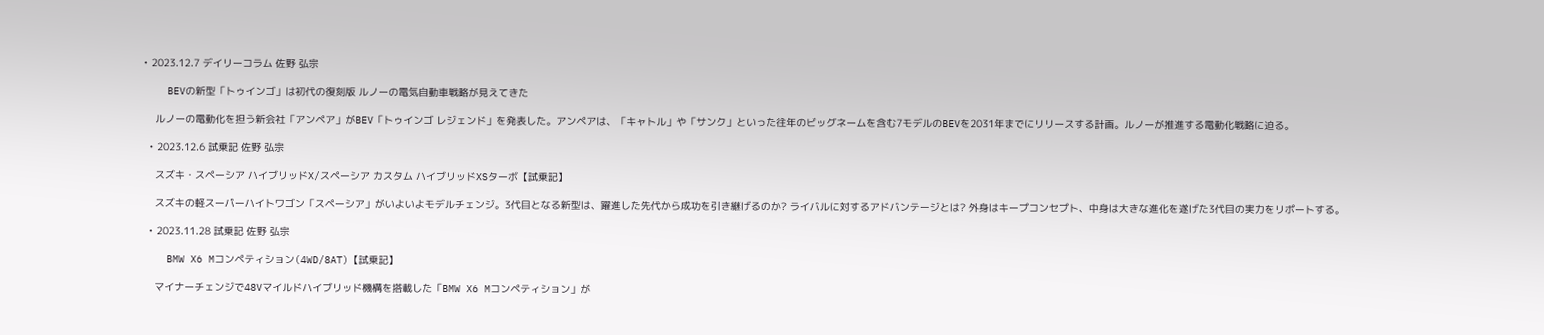• 2023.12.7 デイリーコラム 佐野 弘宗

    BEVの新型「トゥインゴ」は初代の復刻版 ルノーの電気自動車戦略が見えてきた

    ルノーの電動化を担う新会社「アンペア」がBEV「トゥインゴ レジェンド」を発表した。アンペアは、「キャトル」や「サンク」といった往年のビッグネームを含む7モデルのBEVを2031年までにリリースする計画。ルノーが推進する電動化戦略に迫る。

  • 2023.12.6 試乗記 佐野 弘宗

    スズキ・スペーシア ハイブリッドX/スペーシア カスタム ハイブリッドXSターボ【試乗記】

    スズキの軽スーパーハイトワゴン「スペーシア」がいよいよモデルチェンジ。3代目となる新型は、躍進した先代から成功を引き継げるのか? ライバルに対するアドバンテージとは? 外身はキープコンセプト、中身は大きな進化を遂げた3代目の実力をリポートする。

  • 2023.11.28 試乗記 佐野 弘宗

    BMW X6 Mコンペティション(4WD/8AT)【試乗記】

    マイナーチェンジで48Vマイルドハイブリッド機構を搭載した「BMW X6 Mコンペティション」が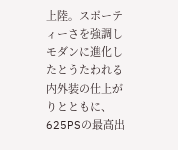上陸。スポーティーさを強調しモダンに進化したとうたわれる内外装の仕上がりとともに、625PSの最高出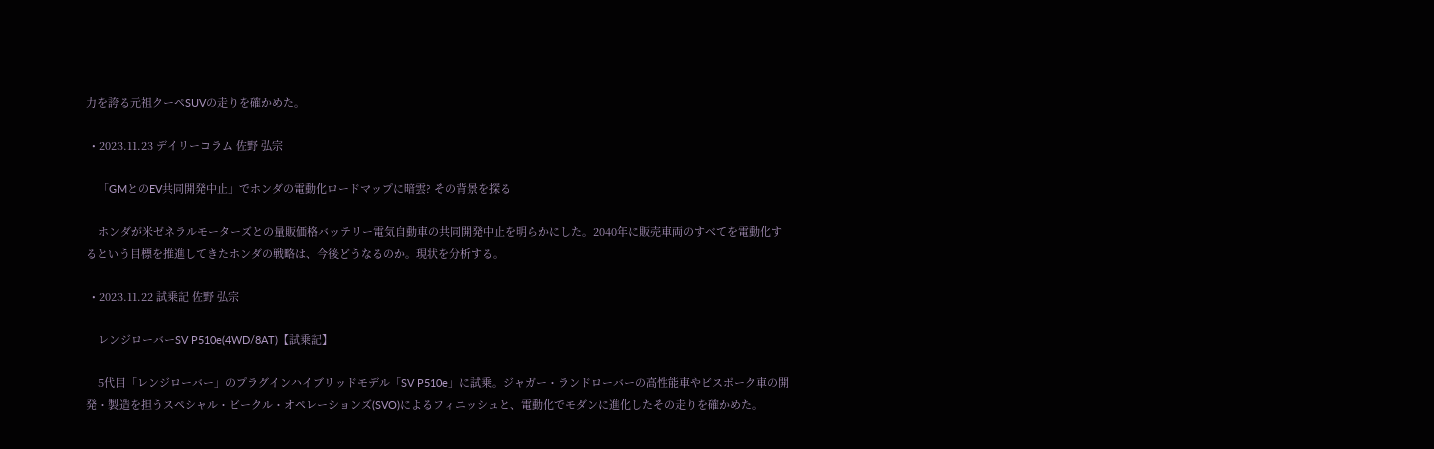力を誇る元祖クーペSUVの走りを確かめた。

  • 2023.11.23 デイリーコラム 佐野 弘宗

    「GMとのEV共同開発中止」でホンダの電動化ロードマップに暗雲? その背景を探る

    ホンダが米ゼネラルモーターズとの量販価格バッテリー電気自動車の共同開発中止を明らかにした。2040年に販売車両のすべてを電動化するという目標を推進してきたホンダの戦略は、今後どうなるのか。現状を分析する。

  • 2023.11.22 試乗記 佐野 弘宗

    レンジローバーSV P510e(4WD/8AT)【試乗記】

    5代目「レンジローバー」のプラグインハイブリッドモデル「SV P510e」に試乗。ジャガー・ランドローバーの高性能車やビスポーク車の開発・製造を担うスペシャル・ビークル・オペレーションズ(SVO)によるフィニッシュと、電動化でモダンに進化したその走りを確かめた。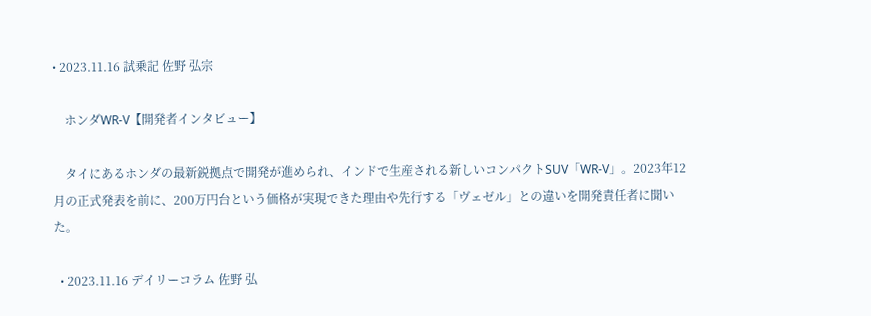• 2023.11.16 試乗記 佐野 弘宗

    ホンダWR-V【開発者インタビュー】

    タイにあるホンダの最新鋭拠点で開発が進められ、インドで生産される新しいコンパクトSUV「WR-V」。2023年12月の正式発表を前に、200万円台という価格が実現できた理由や先行する「ヴェゼル」との違いを開発責任者に聞いた。

  • 2023.11.16 デイリーコラム 佐野 弘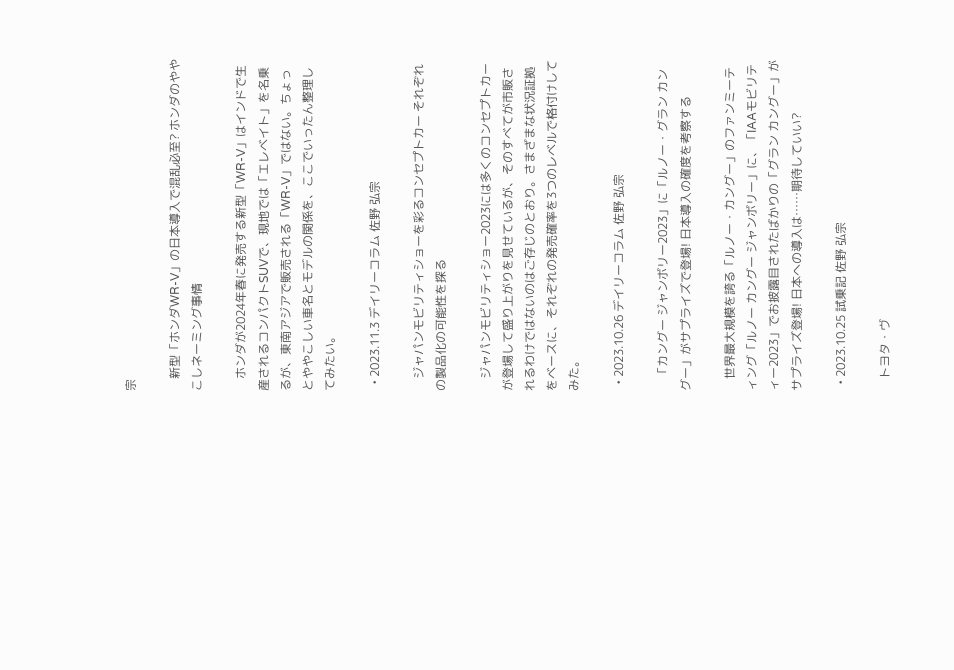宗

    新型「ホンダWR-V」の日本導入で混乱必至? ホンダのややこしネーミング事情

    ホンダが2024年春に発売する新型「WR-V」はインドで生産されるコンパクトSUVで、現地では「エレベイト」を名乗るが、東南アジアで販売される「WR-V」ではない。ちょっとややこしい車名とモデルの関係を、ここでいったん整理してみたい。

  • 2023.11.3 デイリーコラム 佐野 弘宗

    ジャパンモビリティショーを彩るコンセプトカー それぞれの製品化の可能性を探る

    ジャパンモビリティショー2023には多くのコンセプトカーが登場して盛り上がりを見せているが、そのすべてが市販されるわけではないのはご存じのとおり。さまざまな状況証拠をベースに、それぞれの発売確率を3つのレベルで格付けしてみた。

  • 2023.10.26 デイリーコラム 佐野 弘宗

    「カングー ジャンボリー2023」に「ルノー・グラン カングー」がサプライズで登場! 日本導入の確度を考察する

    世界最大規模を誇る「ルノー・カングー」のファンミーティング「ルノー カングー ジャンボリー」に、「IAAモビリティー2023」でお披露目されたばかりの「グラン カングー」がサプライズ登場! 日本への導入は……期待していい?

  • 2023.10.25 試乗記 佐野 弘宗

    トヨタ・ヴ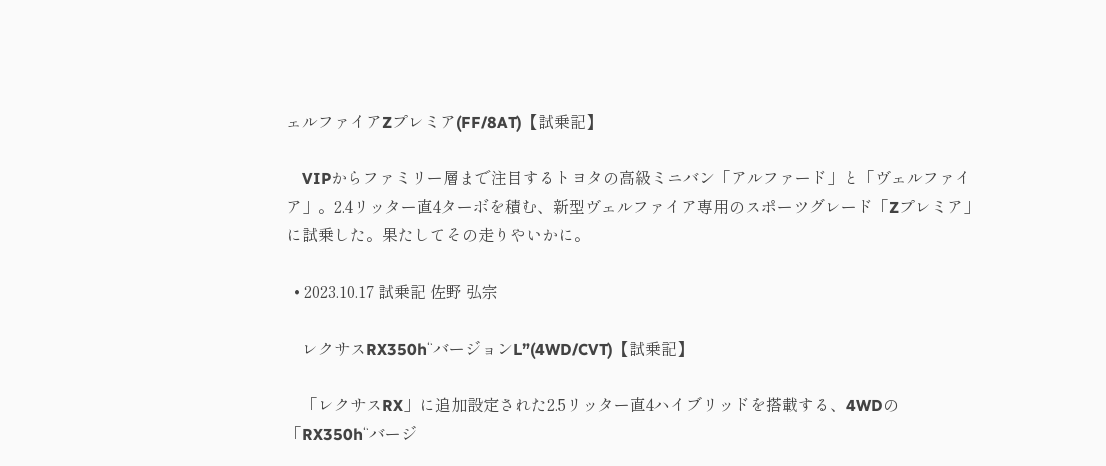ェルファイアZプレミア(FF/8AT)【試乗記】

    VIPからファミリー層まで注目するトヨタの高級ミニバン「アルファード」と「ヴェルファイア」。2.4リッター直4ターボを積む、新型ヴェルファイア専用のスポーツグレード「Zプレミア」に試乗した。果たしてその走りやいかに。

  • 2023.10.17 試乗記 佐野 弘宗

    レクサスRX350h“バージョンL”(4WD/CVT)【試乗記】

    「レクサスRX」に追加設定された2.5リッター直4ハイブリッドを搭載する、4WDの「RX350h“バージ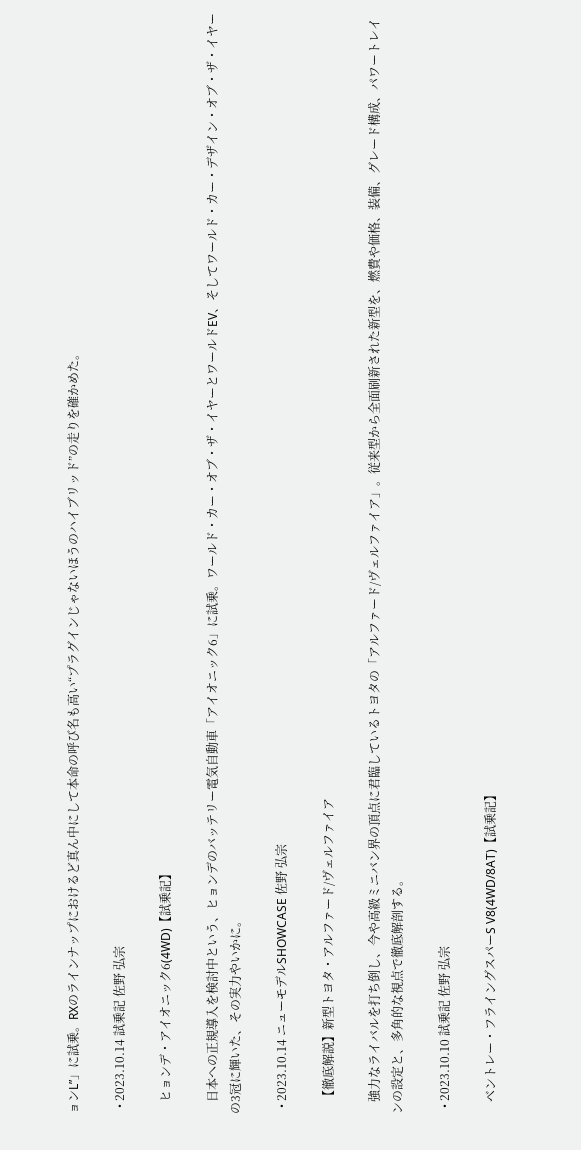ョンL”」に試乗。RXのラインナップにおけるど真ん中にして本命の呼び名も高い“プラグインじゃないほうのハイブリッド”の走りを確かめた。

  • 2023.10.14 試乗記 佐野 弘宗

    ヒョンデ・アイオニック6(4WD)【試乗記】

    日本への正規導入を検討中という、ヒョンデのバッテリー電気自動車「アイオニック6」に試乗。ワールド・カー・オブ・ザ・イヤーとワールドEV、そしてワールド・カー・デザイン・オブ・ザ・イヤーの3冠に輝いた、その実力やいかに。

  • 2023.10.14 ニューモデルSHOWCASE 佐野 弘宗

    【徹底解説】新型トヨタ・アルファード/ヴェルファイア

    強力なライバルを打ち倒し、今や高級ミニバン界の頂点に君臨しているトヨタの「アルファード/ヴェルファイア」。従来型から全面刷新された新型を、燃費や価格、装備、グレード構成、パワートレインの設定と、多角的な視点で徹底解剖する。

  • 2023.10.10 試乗記 佐野 弘宗

    ベントレー・フライングスパーS V8(4WD/8AT)【試乗記】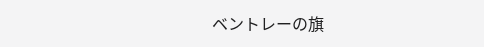ベントレーの旗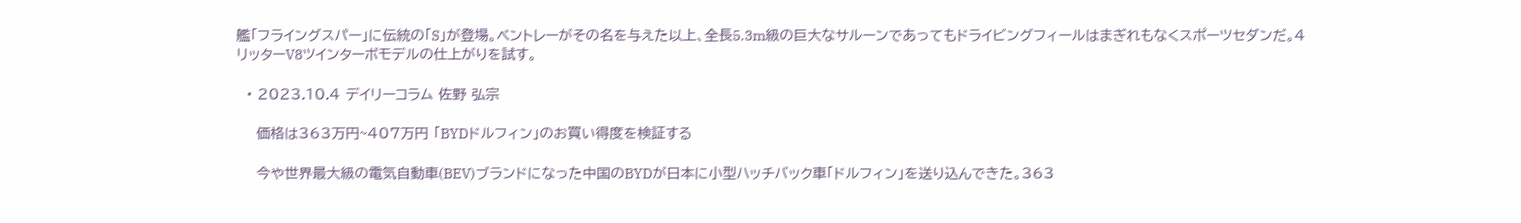艦「フライングスパー」に伝統の「S」が登場。ベントレーがその名を与えた以上、全長5.3m級の巨大なサルーンであってもドライビングフィールはまぎれもなくスポーツセダンだ。4リッターV8ツインターボモデルの仕上がりを試す。

  • 2023.10.4 デイリーコラム 佐野 弘宗

    価格は363万円~407万円 「BYDドルフィン」のお買い得度を検証する

    今や世界最大級の電気自動車(BEV)ブランドになった中国のBYDが日本に小型ハッチバック車「ドルフィン」を送り込んできた。363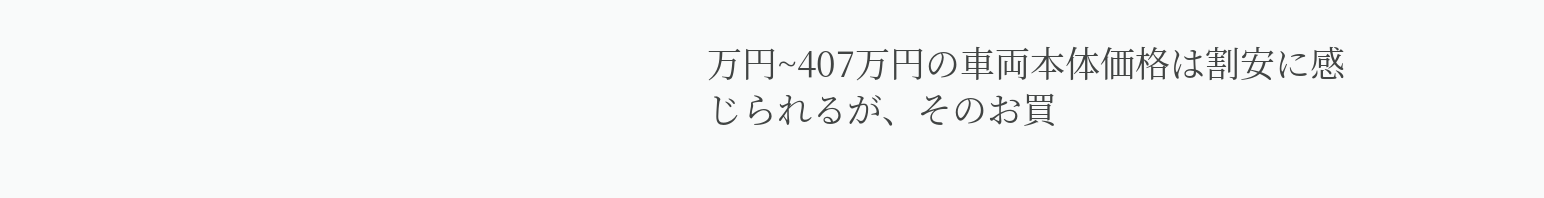万円~407万円の車両本体価格は割安に感じられるが、そのお買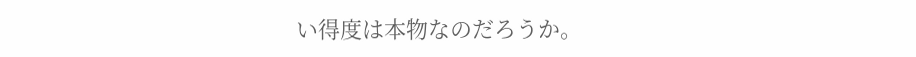い得度は本物なのだろうか。